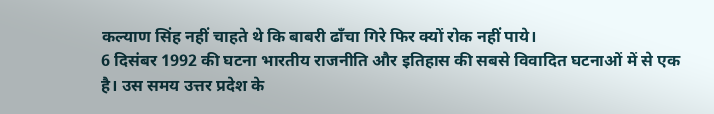कल्याण सिंह नहीं चाहते थे कि बाबरी ढाँचा गिरे फिर क्यों रोक नहीं पाये।
6 दिसंबर 1992 की घटना भारतीय राजनीति और इतिहास की सबसे विवादित घटनाओं में से एक है। उस समय उत्तर प्रदेश के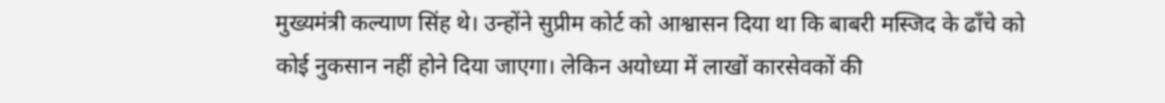मुख्यमंत्री कल्याण सिंह थे। उन्होंने सुप्रीम कोर्ट को आश्वासन दिया था कि बाबरी मस्जिद के ढाँचे को कोई नुकसान नहीं होने दिया जाएगा। लेकिन अयोध्या में लाखों कारसेवकों की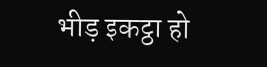भीड़ इकट्ठा हो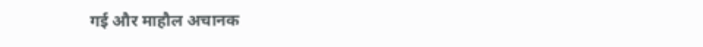गई और माहौल अचानक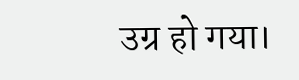उग्र हो गया।